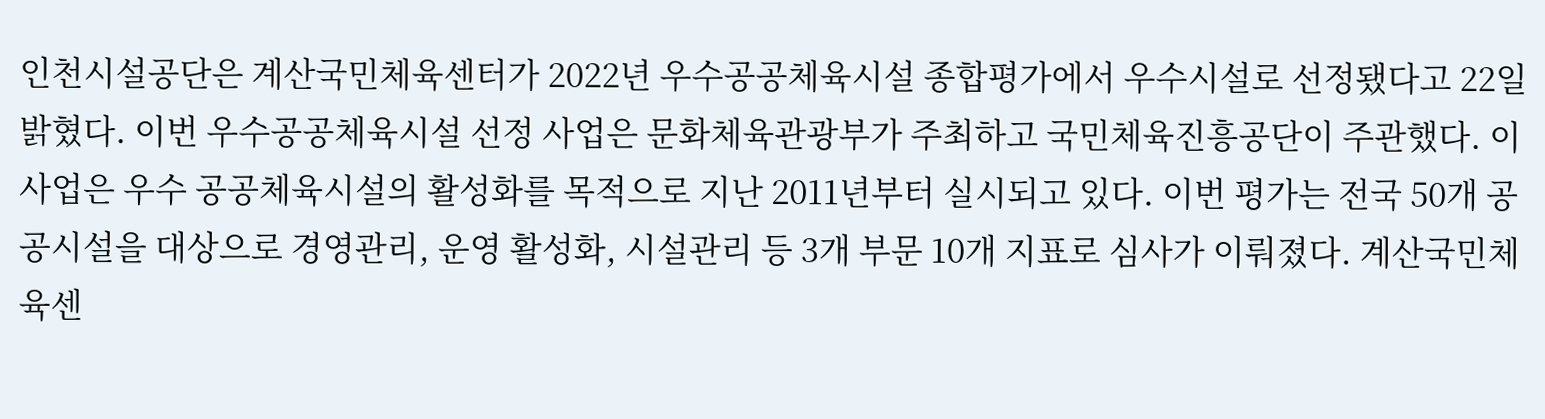인천시설공단은 계산국민체육센터가 2022년 우수공공체육시설 종합평가에서 우수시설로 선정됐다고 22일 밝혔다. 이번 우수공공체육시설 선정 사업은 문화체육관광부가 주최하고 국민체육진흥공단이 주관했다. 이 사업은 우수 공공체육시설의 활성화를 목적으로 지난 2011년부터 실시되고 있다. 이번 평가는 전국 50개 공공시설을 대상으로 경영관리, 운영 활성화, 시설관리 등 3개 부문 10개 지표로 심사가 이뤄졌다. 계산국민체육센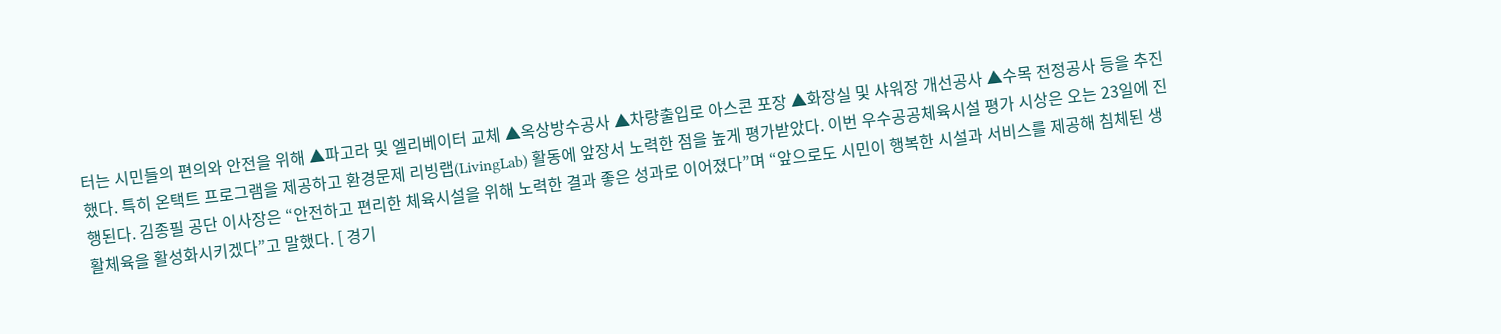터는 시민들의 편의와 안전을 위해 ▲파고라 및 엘리베이터 교체 ▲옥상방수공사 ▲차량출입로 아스콘 포장 ▲화장실 및 샤워장 개선공사 ▲수목 전정공사 등을 추진했다. 특히 온택트 프로그램을 제공하고 환경문제 리빙랩(LivingLab) 활동에 앞장서 노력한 점을 높게 평가받았다. 이번 우수공공체육시설 평가 시상은 오는 23일에 진행된다. 김종필 공단 이사장은 “안전하고 편리한 체육시설을 위해 노력한 결과 좋은 성과로 이어졌다”며 “앞으로도 시민이 행복한 시설과 서비스를 제공해 침체된 생활체육을 활성화시키겠다”고 말했다. [ 경기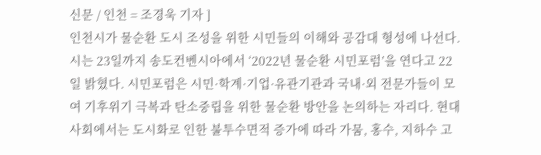신문 / 인천 = 조경욱 기자 ]
인천시가 물순환 도시 조성을 위한 시민들의 이해와 공감대 형성에 나선다. 시는 23일까지 송도컨벤시아에서 ‘2022년 물순환 시민포럼’을 연다고 22일 밝혔다. 시민포럼은 시민·학계·기업·유관기관과 국내·외 전문가들이 모여 기후위기 극복과 탄소중립을 위한 물순환 방안을 논의하는 자리다. 현대사회에서는 도시화로 인한 불투수면적 증가에 따라 가뭄, 홍수, 지하수 고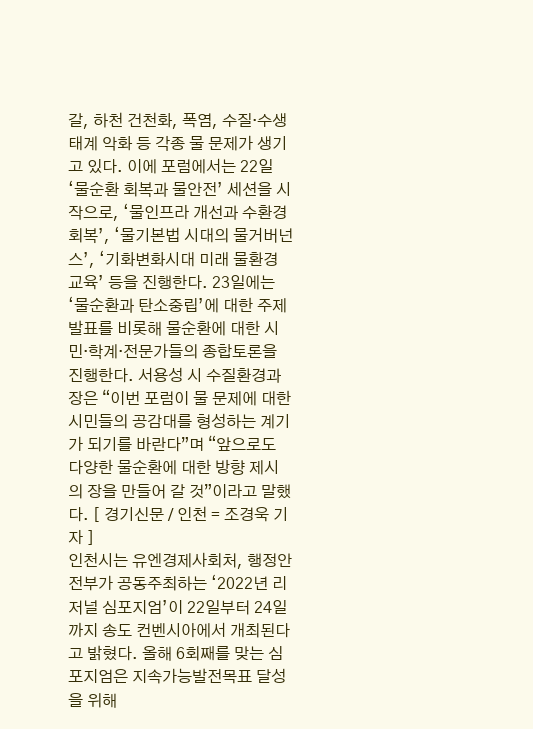갈, 하천 건천화, 폭염, 수질·수생태계 악화 등 각종 물 문제가 생기고 있다. 이에 포럼에서는 22일 ‘물순환 회복과 물안전’ 세션을 시작으로, ‘물인프라 개선과 수환경 회복’, ‘물기본법 시대의 물거버넌스’, ‘기화변화시대 미래 물환경 교육’ 등을 진행한다. 23일에는 ‘물순환과 탄소중립’에 대한 주제발표를 비롯해 물순환에 대한 시민·학계·전문가들의 종합토론을 진행한다. 서용성 시 수질환경과장은 “이번 포럼이 물 문제에 대한 시민들의 공감대를 형성하는 계기가 되기를 바란다”며 “앞으로도 다양한 물순환에 대한 방향 제시의 장을 만들어 갈 것”이라고 말했다. [ 경기신문 / 인천 = 조경욱 기자 ]
인천시는 유엔경제사회처, 행정안전부가 공동주최하는 ‘2022년 리저널 심포지엄’이 22일부터 24일까지 송도 컨벤시아에서 개최된다고 밝혔다. 올해 6회째를 맞는 심포지엄은 지속가능발전목표 달성을 위해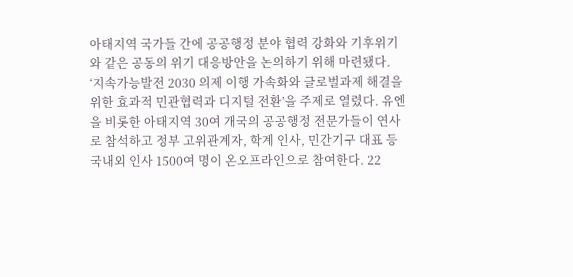아태지역 국가들 간에 공공행정 분야 협력 강화와 기후위기와 같은 공동의 위기 대응방안을 논의하기 위해 마련됐다. ‘지속가능발전 2030 의제 이행 가속화와 글로벌과제 해결을 위한 효과적 민관협력과 디지털 전환’을 주제로 열렸다. 유엔을 비롯한 아태지역 30여 개국의 공공행정 전문가들이 연사로 참석하고 정부 고위관계자, 학계 인사, 민간기구 대표 등 국내외 인사 1500여 명이 온오프라인으로 참여한다. 22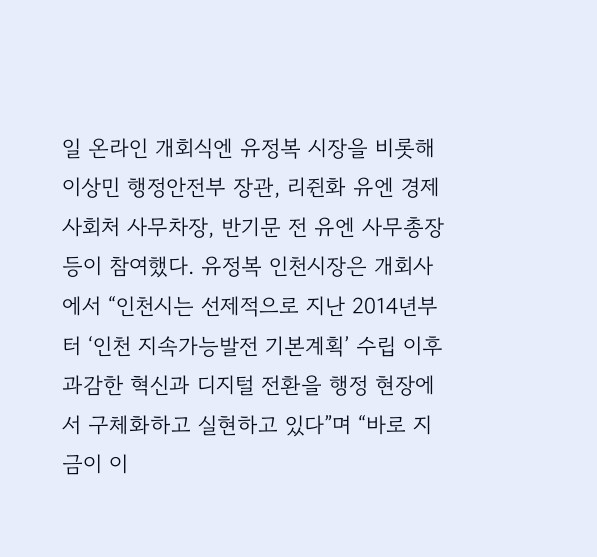일 온라인 개회식엔 유정복 시장을 비롯해 이상민 행정안전부 장관, 리쥔화 유엔 경제사회처 사무차장, 반기문 전 유엔 사무총장 등이 참여했다. 유정복 인천시장은 개회사에서 “인천시는 선제적으로 지난 2014년부터 ‘인천 지속가능발전 기본계획’ 수립 이후 과감한 혁신과 디지털 전환을 행정 현장에서 구체화하고 실현하고 있다”며 “바로 지금이 이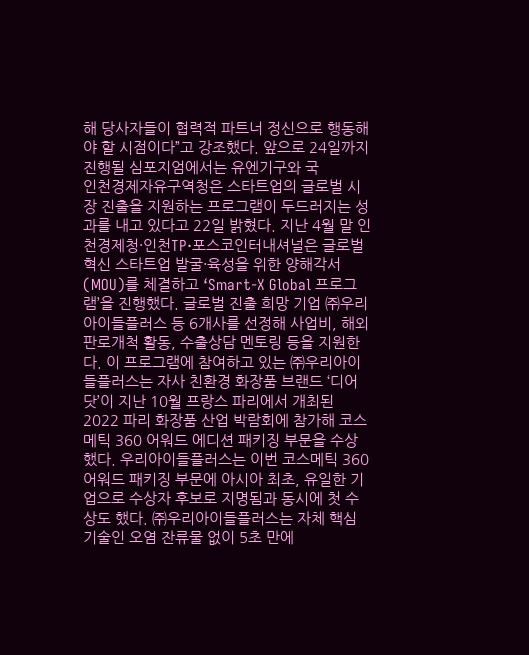해 당사자들이 협력적 파트너 정신으로 행동해야 할 시점이다”고 강조했다. 앞으로 24일까지 진행될 심포지엄에서는 유엔기구와 국
인천경제자유구역청은 스타트업의 글로벌 시장 진출을 지원하는 프로그램이 두드러지는 성과를 내고 있다고 22일 밝혔다. 지난 4월 말 인천경제청·인천TP·포스코인터내셔널은 글로벌 혁신 스타트업 발굴·육성을 위한 양해각서(MOU)를 체결하고 ‘Smart-X Global 프로그램’을 진행했다. 글로벌 진출 희망 기업 ㈜우리아이들플러스 등 6개사를 선정해 사업비, 해외 판로개척 활동, 수출상담 멘토링 등을 지원한다. 이 프로그램에 참여하고 있는 ㈜우리아이들플러스는 자사 친환경 화장품 브랜드 ‘디어닷’이 지난 10월 프랑스 파리에서 개최된 2022 파리 화장품 산업 박람회에 참가해 코스메틱 360 어워드 에디션 패키징 부문을 수상했다. 우리아이들플러스는 이번 코스메틱 360 어워드 패키징 부문에 아시아 최초, 유일한 기업으로 수상자 후보로 지명됨과 동시에 첫 수상도 했다. ㈜우리아이들플러스는 자체 핵심 기술인 오염 잔류물 없이 5초 만에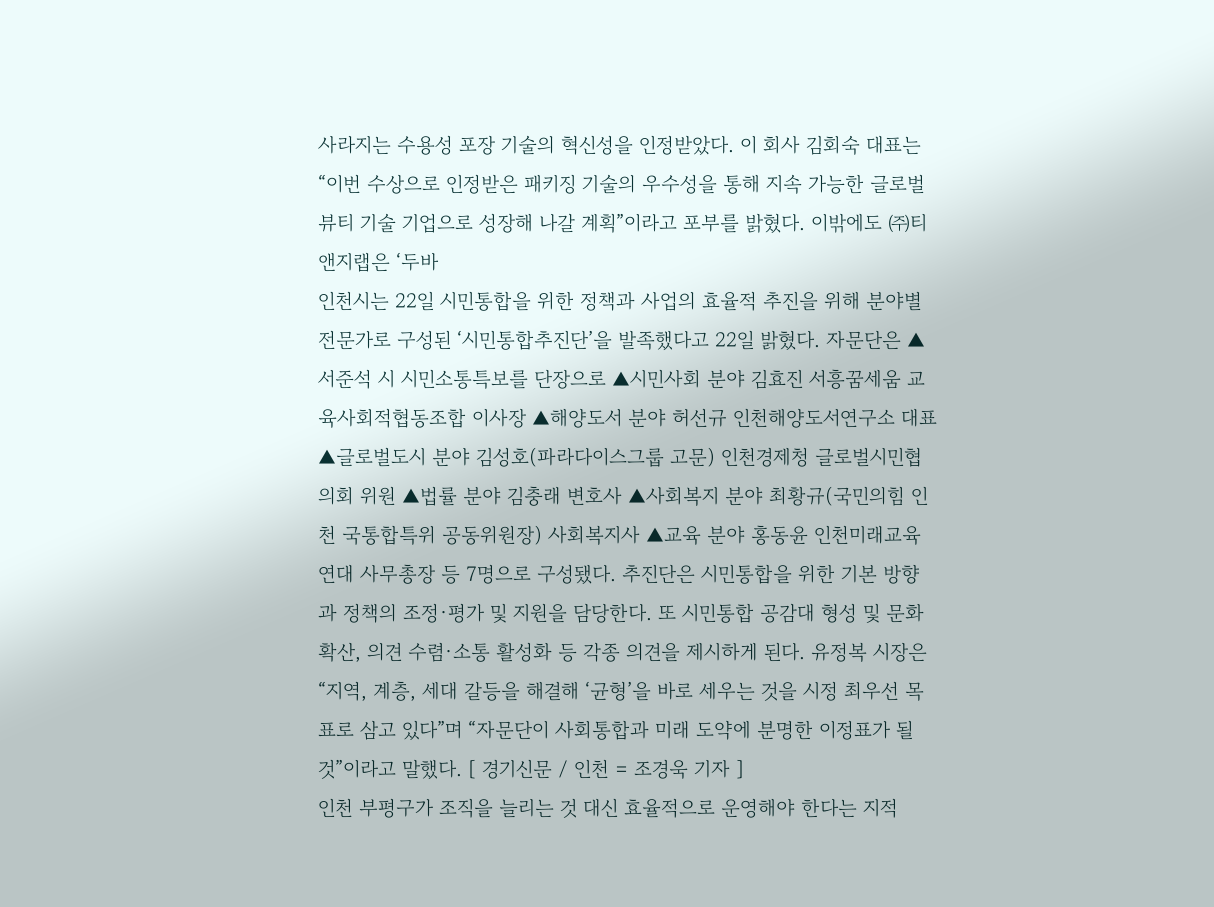사라지는 수용성 포장 기술의 혁신성을 인정받았다. 이 회사 김회숙 대표는 “이번 수상으로 인정받은 패키징 기술의 우수성을 통해 지속 가능한 글로벌 뷰티 기술 기업으로 성장해 나갈 계획”이라고 포부를 밝혔다. 이밖에도 ㈜티앤지랩은 ‘두바
인천시는 22일 시민통합을 위한 정책과 사업의 효율적 추진을 위해 분야별 전문가로 구성된 ‘시민통합추진단’을 발족했다고 22일 밝혔다. 자문단은 ▲서준석 시 시민소통특보를 단장으로 ▲시민사회 분야 김효진 서흥꿈세움 교육사회적협동조합 이사장 ▲해양도서 분야 허선규 인천해양도서연구소 대표 ▲글로벌도시 분야 김성호(파라다이스그룹 고문) 인천경제청 글로벌시민협의회 위원 ▲법률 분야 김충래 변호사 ▲사회복지 분야 최황규(국민의힘 인천 국통합특위 공동위원장) 사회복지사 ▲교육 분야 홍동윤 인천미래교육연대 사무총장 등 7명으로 구성됐다. 추진단은 시민통합을 위한 기본 방향과 정책의 조정·평가 및 지원을 담당한다. 또 시민통합 공감대 형성 및 문화 확산, 의견 수렴·소통 활성화 등 각종 의견을 제시하게 된다. 유정복 시장은 “지역, 계층, 세대 갈등을 해결해 ‘균형’을 바로 세우는 것을 시정 최우선 목표로 삼고 있다”며 “자문단이 사회통합과 미래 도약에 분명한 이정표가 될 것”이라고 말했다. [ 경기신문 / 인천 = 조경욱 기자 ]
인천 부평구가 조직을 늘리는 것 대신 효율적으로 운영해야 한다는 지적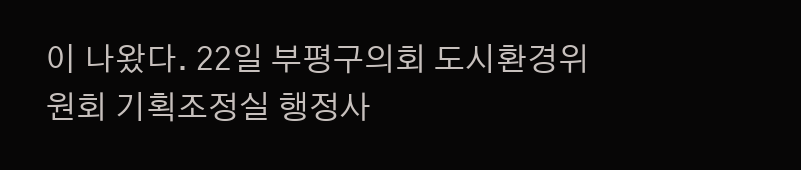이 나왔다. 22일 부평구의회 도시환경위원회 기획조정실 행정사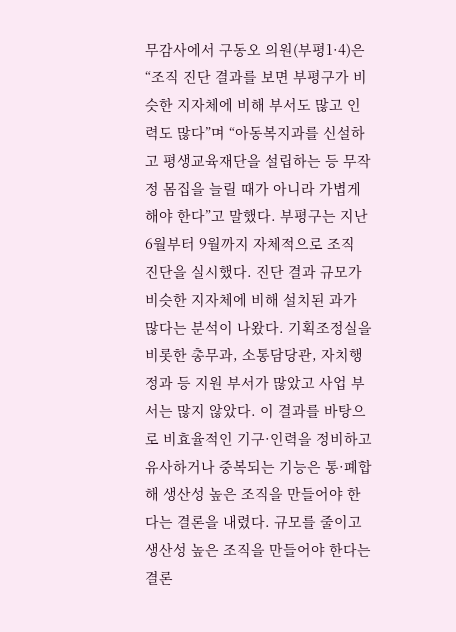무감사에서 구동오 의원(부평1·4)은 “조직 진단 결과를 보면 부평구가 비슷한 지자체에 비해 부서도 많고 인력도 많다”며 “아동복지과를 신설하고 평생교육재단을 설립하는 등 무작정 몸집을 늘릴 때가 아니라 가볍게 해야 한다”고 말했다. 부평구는 지난 6월부터 9월까지 자체적으로 조직 진단을 실시했다. 진단 결과 규모가 비슷한 지자체에 비해 설치된 과가 많다는 분석이 나왔다. 기획조정실을 비롯한 총무과, 소통담당관, 자치행정과 등 지원 부서가 많았고 사업 부서는 많지 않았다. 이 결과를 바탕으로 비효율적인 기구·인력을 정비하고 유사하거나 중복되는 기능은 통·폐합해 생산성 높은 조직을 만들어야 한다는 결론을 내렸다. 규모를 줄이고 생산성 높은 조직을 만들어야 한다는 결론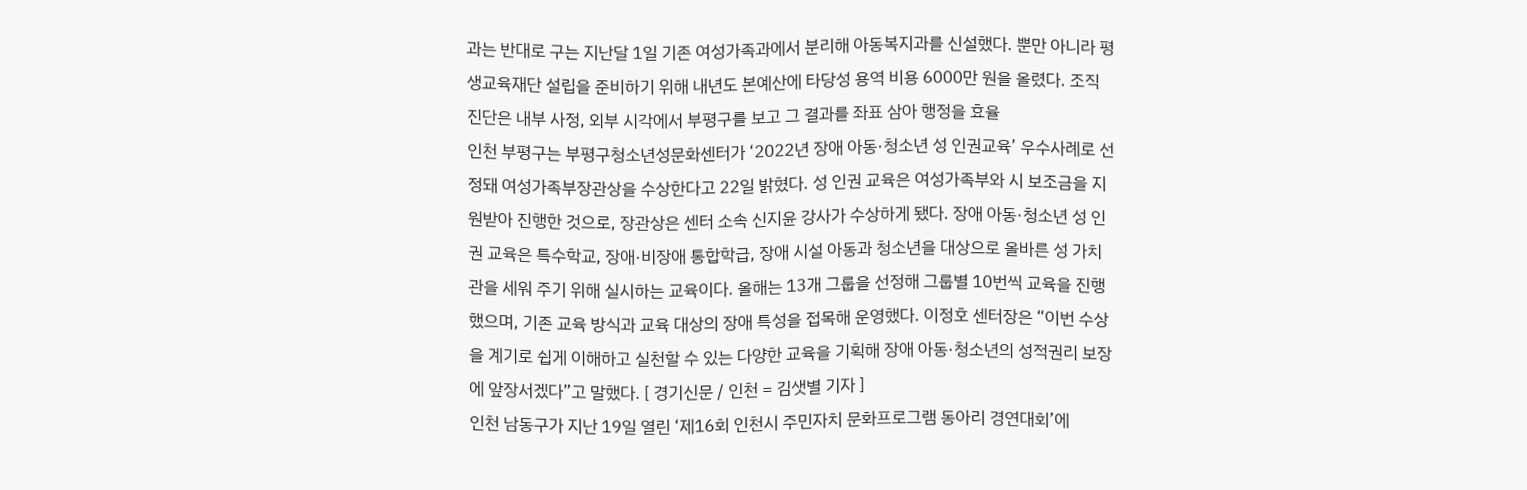과는 반대로 구는 지난달 1일 기존 여성가족과에서 분리해 아동복지과를 신설했다. 뿐만 아니라 평생교육재단 설립을 준비하기 위해 내년도 본예산에 타당성 용역 비용 6000만 원을 올렸다. 조직 진단은 내부 사정, 외부 시각에서 부평구를 보고 그 결과를 좌표 삼아 행정을 효율
인천 부평구는 부평구청소년성문화센터가 ‘2022년 장애 아동·청소년 성 인권교육’ 우수사례로 선정돼 여성가족부장관상을 수상한다고 22일 밝혔다. 성 인권 교육은 여성가족부와 시 보조금을 지원받아 진행한 것으로, 장관상은 센터 소속 신지윤 강사가 수상하게 됐다. 장애 아동·청소년 성 인권 교육은 특수학교, 장애·비장애 통합학급, 장애 시설 아동과 청소년을 대상으로 올바른 성 가치관을 세워 주기 위해 실시하는 교육이다. 올해는 13개 그룹을 선정해 그룹별 10번씩 교육을 진행했으며, 기존 교육 방식과 교육 대상의 장애 특성을 접목해 운영했다. 이정호 센터장은 “이번 수상을 계기로 쉽게 이해하고 실천할 수 있는 다양한 교육을 기획해 장애 아동·청소년의 성적권리 보장에 앞장서겠다”고 말했다. [ 경기신문 / 인천 = 김샛별 기자 ]
인천 남동구가 지난 19일 열린 ‘제16회 인천시 주민자치 문화프로그램 동아리 경연대회’에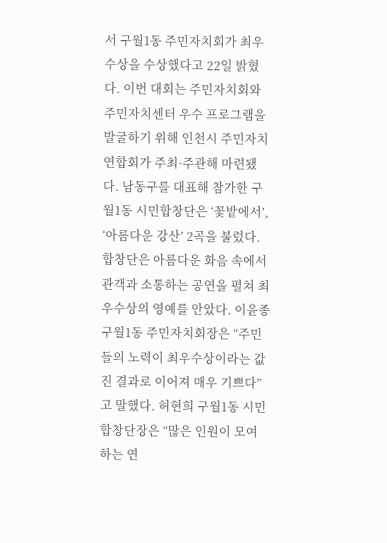서 구월1동 주민자치회가 최우수상을 수상했다고 22일 밝혔다. 이번 대회는 주민자치회와 주민자치센터 우수 프로그램을 발굴하기 위해 인천시 주민자치연합회가 주최·주관해 마련됐다. 남동구를 대표해 참가한 구월1동 시민합창단은 ‘꽃밭에서’, ‘아름다운 강산’ 2곡을 불렀다. 합창단은 아름다운 화음 속에서 관객과 소통하는 공연을 펼쳐 최우수상의 영예를 안았다. 이윤종 구월1동 주민자치회장은 “주민들의 노력이 최우수상이라는 값진 결과로 이어져 매우 기쁘다”고 말했다. 허현희 구월1동 시민합창단장은 “많은 인원이 모여 하는 연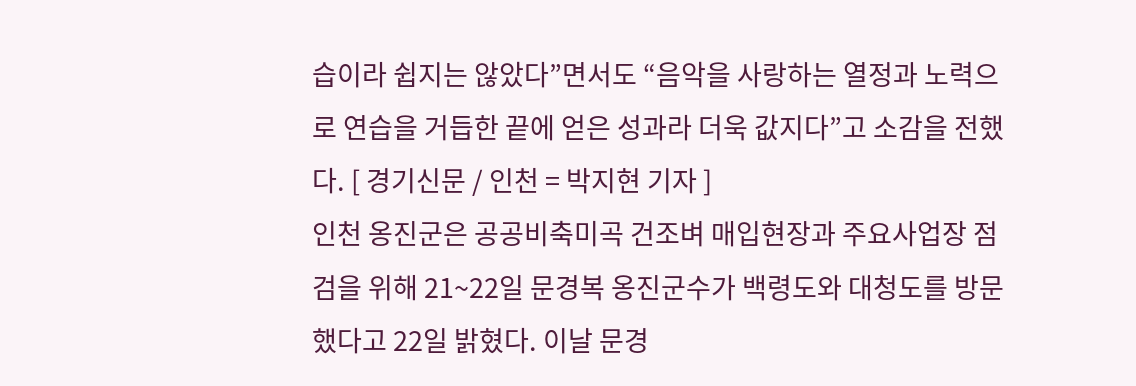습이라 쉽지는 않았다”면서도 “음악을 사랑하는 열정과 노력으로 연습을 거듭한 끝에 얻은 성과라 더욱 값지다”고 소감을 전했다. [ 경기신문 / 인천 = 박지현 기자 ]
인천 옹진군은 공공비축미곡 건조벼 매입현장과 주요사업장 점검을 위해 21~22일 문경복 옹진군수가 백령도와 대청도를 방문했다고 22일 밝혔다. 이날 문경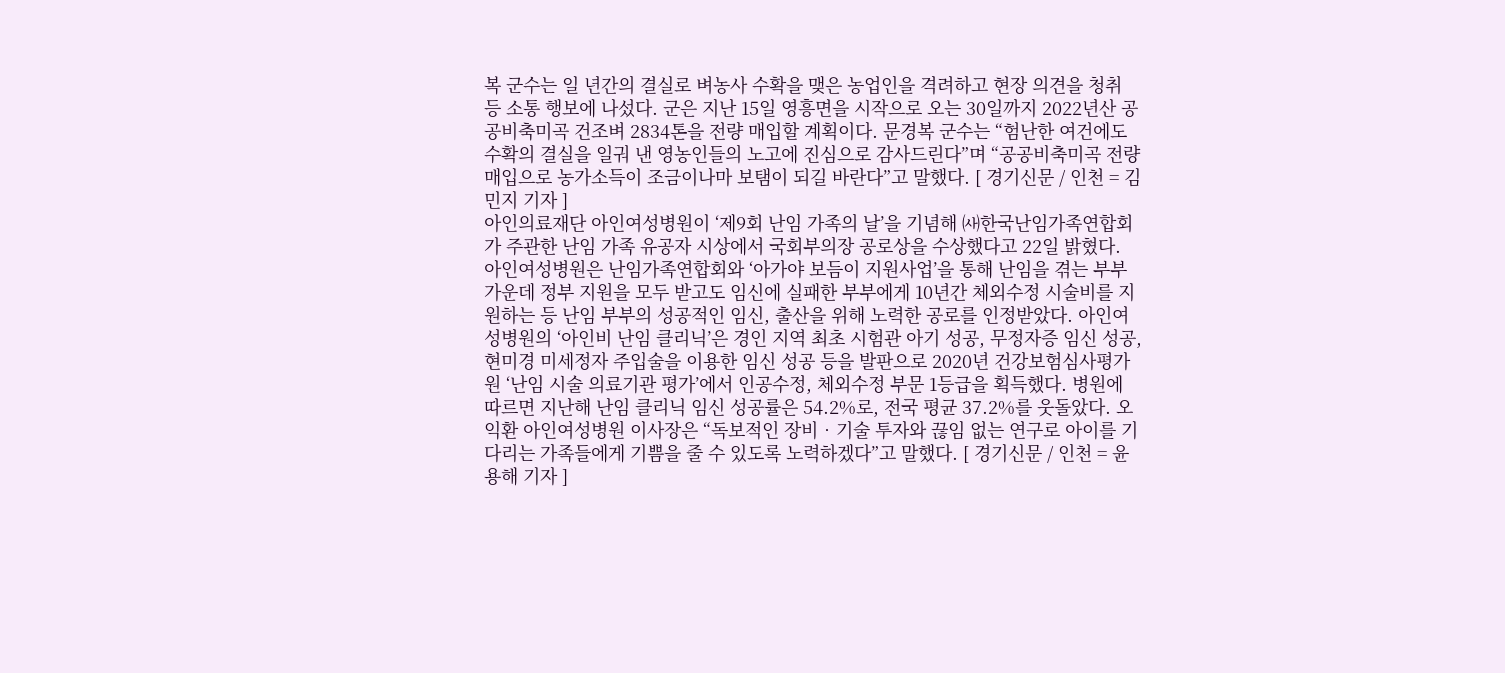복 군수는 일 년간의 결실로 벼농사 수확을 맺은 농업인을 격려하고 현장 의견을 청취 등 소통 행보에 나섰다. 군은 지난 15일 영흥면을 시작으로 오는 30일까지 2022년산 공공비축미곡 건조벼 2834톤을 전량 매입할 계획이다. 문경복 군수는 “험난한 여건에도 수확의 결실을 일궈 낸 영농인들의 노고에 진심으로 감사드린다”며 “공공비축미곡 전량매입으로 농가소득이 조금이나마 보탬이 되길 바란다”고 말했다. [ 경기신문 / 인천 = 김민지 기자 ]
아인의료재단 아인여성병원이 ‘제9회 난임 가족의 날’을 기념해 ㈔한국난임가족연합회가 주관한 난임 가족 유공자 시상에서 국회부의장 공로상을 수상했다고 22일 밝혔다. 아인여성병원은 난임가족연합회와 ‘아가야 보듬이 지원사업’을 통해 난임을 겪는 부부 가운데 정부 지원을 모두 받고도 임신에 실패한 부부에게 10년간 체외수정 시술비를 지원하는 등 난임 부부의 성공적인 임신, 출산을 위해 노력한 공로를 인정받았다. 아인여성병원의 ‘아인비 난임 클리닉’은 경인 지역 최초 시험관 아기 성공, 무정자증 임신 성공, 현미경 미세정자 주입술을 이용한 임신 성공 등을 발판으로 2020년 건강보험심사평가원 ‘난임 시술 의료기관 평가’에서 인공수정, 체외수정 부문 1등급을 획득했다. 병원에 따르면 지난해 난임 클리닉 임신 성공률은 54.2%로, 전국 평균 37.2%를 웃돌았다. 오익환 아인여성병원 이사장은 “독보적인 장비‧기술 투자와 끊임 없는 연구로 아이를 기다리는 가족들에게 기쁨을 줄 수 있도록 노력하겠다”고 말했다. [ 경기신문 / 인천 = 윤용해 기자 ]